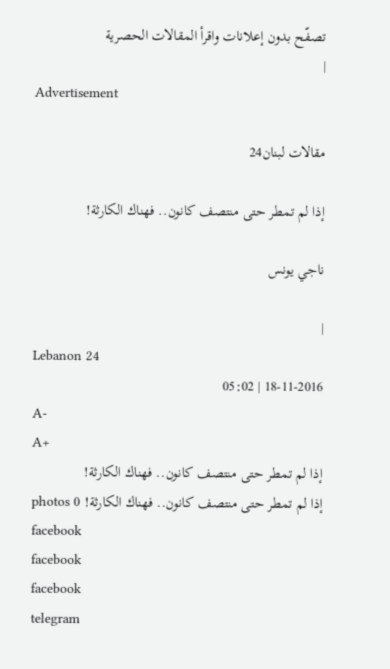تصفّح بدون إعلانات واقرأ المقالات الحصرية
|
Advertisement

مقالات لبنان24

إذا لم تمطر حتى منتصف كانون.. فهناك الكارثة!

ناجي يونس

|
Lebanon 24
18-11-2016 | 05:02
A-
A+
إذا لم تمطر حتى منتصف كانون.. فهناك الكارثة!
إذا لم تمطر حتى منتصف كانون.. فهناك الكارثة! photos 0
facebook
facebook
facebook
telegram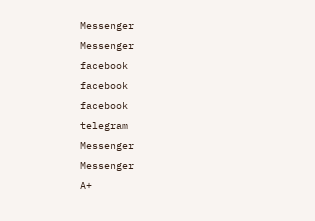Messenger
Messenger
facebook
facebook
facebook
telegram
Messenger
Messenger
A+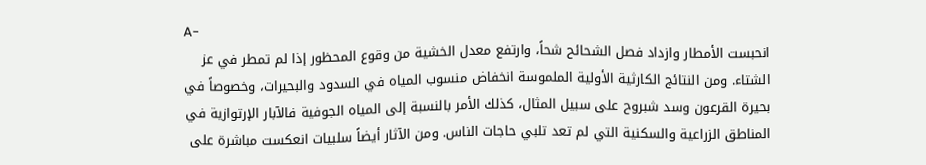A-
انحبست الأمطار وازداد فصل الشحائح شحاً، وارتفع معدل الخشية من وقوع المحظور إذا لم تمطر في عز الشتاء. ومن النتائج الكارثية الأولية الملموسة انخفاض منسوب المياه في السدود والبحيرات، وخصوصاً في بحيرة القرعون وسد شبروح على سبيل المثال، كذلك الأمر بالنسبة إلى المياه الجوفية فالآبار الإرتوازية في المناطق الزراعية والسكنية التي لم تعد تلبي حاجات الناس. ومن الآثار أيضاً سلبيات انعكست مباشرة على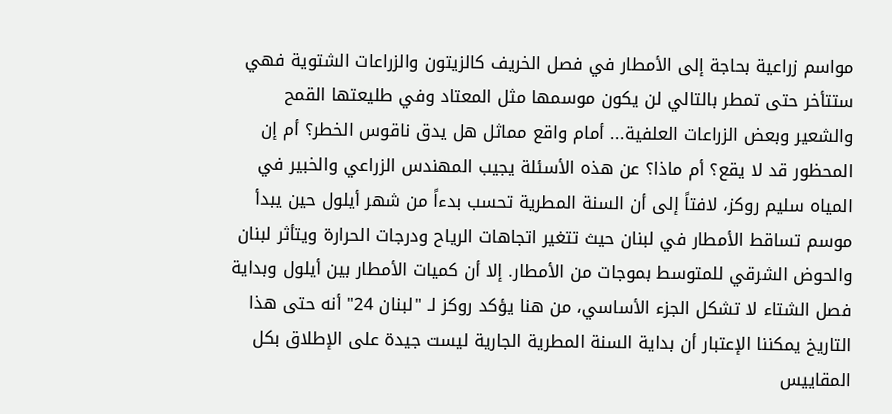مواسم زراعية بحاجة إلى الأمطار في فصل الخريف كالزيتون والزراعات الشتوية فهي ستتأخر حتى تمطر بالتالي لن يكون موسمها مثل المعتاد وفي طليعتها القمح والشعير وبعض الزراعات العلفية... أمام واقع مماثل هل يدق ناقوس الخطر؟ أم إن المحظور قد لا يقع؟ أم ماذا؟ عن هذه الأسئلة يجيب المهندس الزراعي والخبير في المياه سليم روكز، لافتاً إلى أن السنة المطرية تحسب بدءاً من شهر أيلول حين يبدأ موسم تساقط الأمطار في لبنان حيث تتغير اتجاهات الرياح ودرجات الحرارة ويتأثر لبنان والحوض الشرقي للمتوسط بموجات من الأمطار. إلا أن كميات الأمطار بين أيلول وبداية فصل الشتاء لا تشكل الجزء الأساسي، من هنا يؤكد روكز لـ "لبنان 24" أنه حتى هذا التاريخ يمكننا الإعتبار أن بداية السنة المطرية الجارية ليست جيدة على الإطلاق بكل المقاييس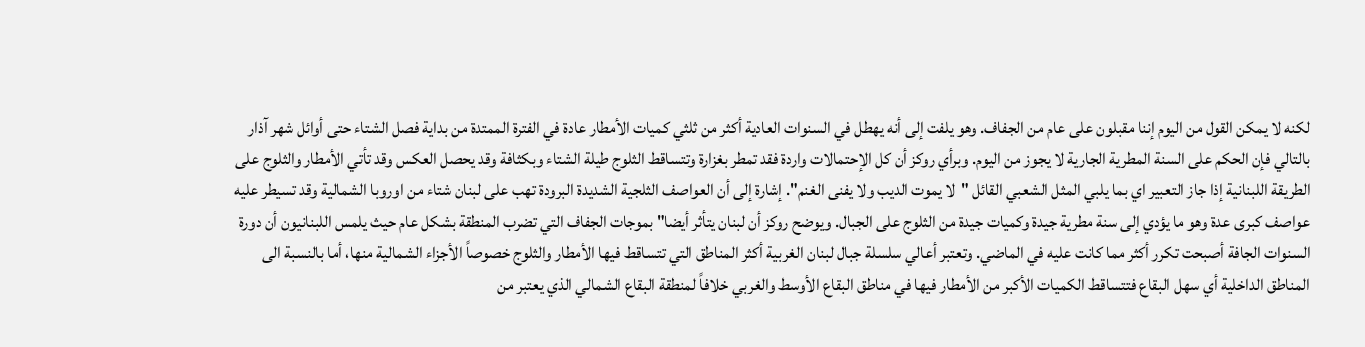لكنه لا يمكن القول من اليوم إننا مقبلون على عام من الجفاف. وهو يلفت إلى أنه يهطل في السنوات العادية أكثر من ثلثي كميات الأمطار عادة في الفترة الممتدة من بداية فصل الشتاء حتى أوائل شهر آذار بالتالي فإن الحكم على السنة المطرية الجارية لا يجوز من اليوم. وبرأي روكز أن كل الإحتمالات واردة فقد تمطر بغزارة وتتساقط الثلوج طيلة الشتاء وبكثافة وقد يحصل العكس وقد تأتي الأمطار والثلوج على الطريقة اللبنانية إذا جاز التعبير اي بما يلبي المثل الشعبي القائل "لا يموت الديب ولا يفنى الغنم". إشارة إلى أن العواصف الثلجية الشديدة البرودة تهب على لبنان شتاء من اوروبا الشمالية وقد تسيطر عليه عواصف كبرى عدة وهو ما يؤدي إلى سنة مطرية جيدة وكميات جيدة من الثلوج على الجبال. ويوضح روكز أن لبنان يتأثر أيضا" بموجات الجفاف التي تضرب المنطقة بشكل عام حيث يلمس اللبنانيون أن دورة السنوات الجافة أصبحت تكرر أكثر مما كانت عليه في الماضي. وتعتبر أعالي سلسلة جبال لبنان الغربية أكثر المناطق التي تتساقط فيها الأمطار والثلوج خصوصاً الأجزاء الشمالية منها، أما بالنسبة الى المناطق الداخلية أي سهل البقاع فتتساقط الكميات الأكبر من الأمطار فيها في مناطق البقاع الأوسط والغربي خلافاً لمنطقة البقاع الشمالي الذي يعتبر من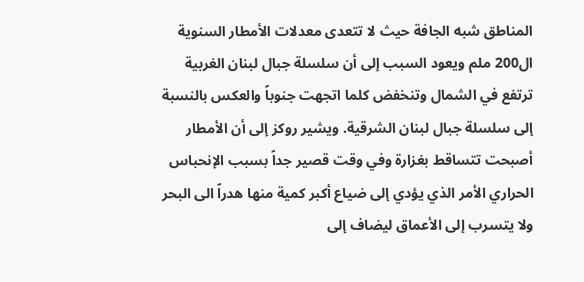المناطق شبه الجافة حيث لا تتعدى معدلات الأمطار السنوية ال200 ملم ويعود السبب إلى أن سلسلة جبال لبنان الغربية ترتفع في الشمال وتنخفض كلما اتجهت جنوباً والعكس بالنسبة إلى سلسلة جبال لبنان الشرقية. ويشير روكز إلى أن الأمطار أصبحت تتساقط بغزارة وفي وقت قصير جداً بسبب الإنحباس الحراري الأمر الذي يؤدي إلى ضياع أكبر كمية منها هدراً الى البحر ولا يتسرب إلى الأعماق ليضاف إلى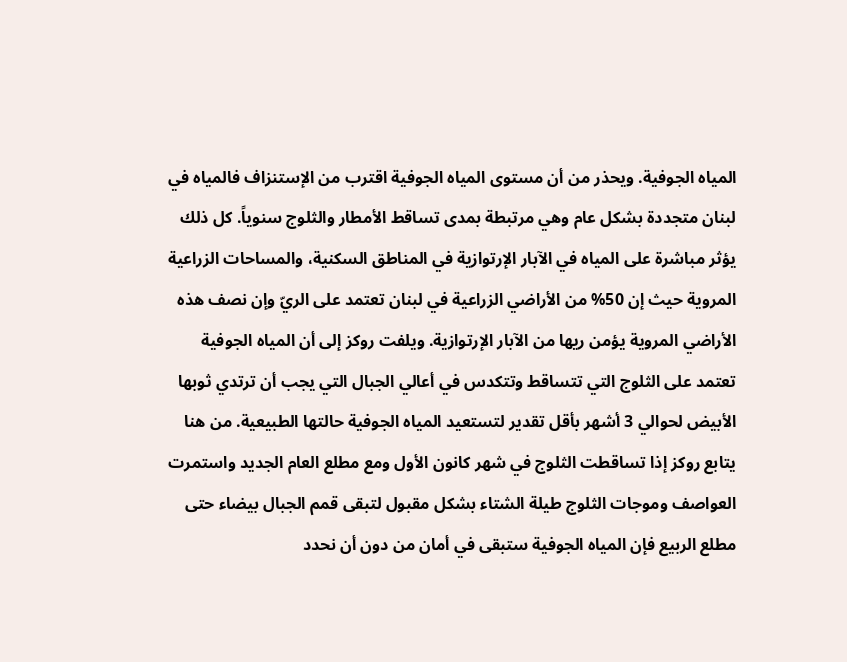المياه الجوفية. ويحذر من أن مستوى المياه الجوفية اقترب من الإستنزاف فالمياه في لبنان متجددة بشكل عام وهي مرتبطة بمدى تساقط الأمطار والثلوج سنوياً. كل ذلك يؤثر مباشرة على المياه في الآبار الإرتوازية في المناطق السكنية، والمساحات الزراعية المروية حيث إن 50% من الأراضي الزراعية في لبنان تعتمد على الريّ وإن نصف هذه الأراضي المروية يؤمن ريها من الآبار الإرتوازية. ويلفت روكز إلى أن المياه الجوفية تعتمد على الثلوج التي تتساقط وتتكدس في أعالي الجبال التي يجب أن ترتدي ثوبها الأبيض لحوالي 3 أشهر بأقل تقدير لتستعيد المياه الجوفية حالتها الطبيعية. من هنا يتابع روكز إذا تساقطت الثلوج في شهر كانون الأول ومع مطلع العام الجديد واستمرت العواصف وموجات الثلوج طيلة الشتاء بشكل مقبول لتبقى قمم الجبال بيضاء حتى مطلع الربيع فإن المياه الجوفية ستبقى في أمان من دون أن نحدد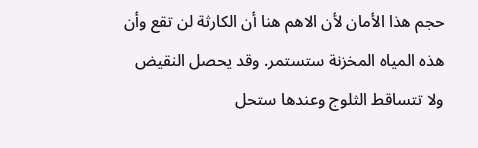حجم هذا الأمان لأن الاهم هنا أن الكارثة لن تقع وأن هذه المياه المخزنة ستستمر. وقد يحصل النقيض ولا تتساقط الثلوج وعندها ستحل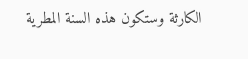الكارثة وستكون هذه السنة المطرية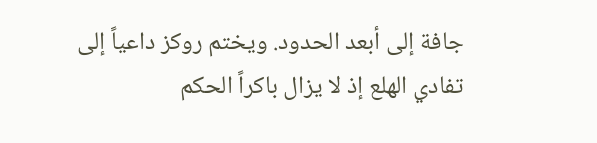جافة إلى أبعد الحدود. ويختم روكز داعياً إلى تفادي الهلع إذ لا يزال باكراً الحكم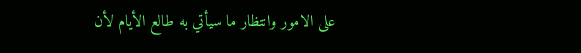على الامور وانتظار ما سيأتي به طالع الأيام لأن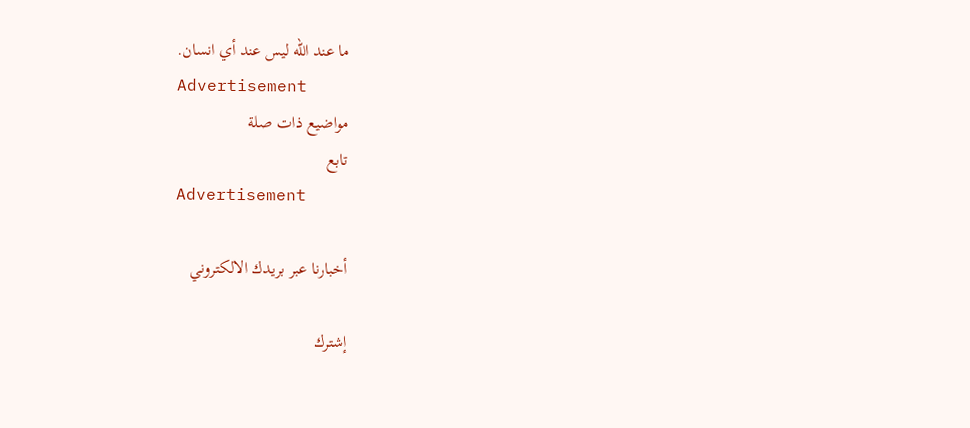ما عند الله ليس عند أي انسان.
Advertisement
مواضيع ذات صلة
تابع
Advertisement

أخبارنا عبر بريدك الالكتروني

إشترك